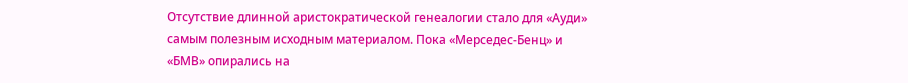Отсутствие длинной аристократической генеалогии стало для «Ауди» самым полезным исходным материалом. Пока «Мерседес-Бенц» и «БМВ» опирались на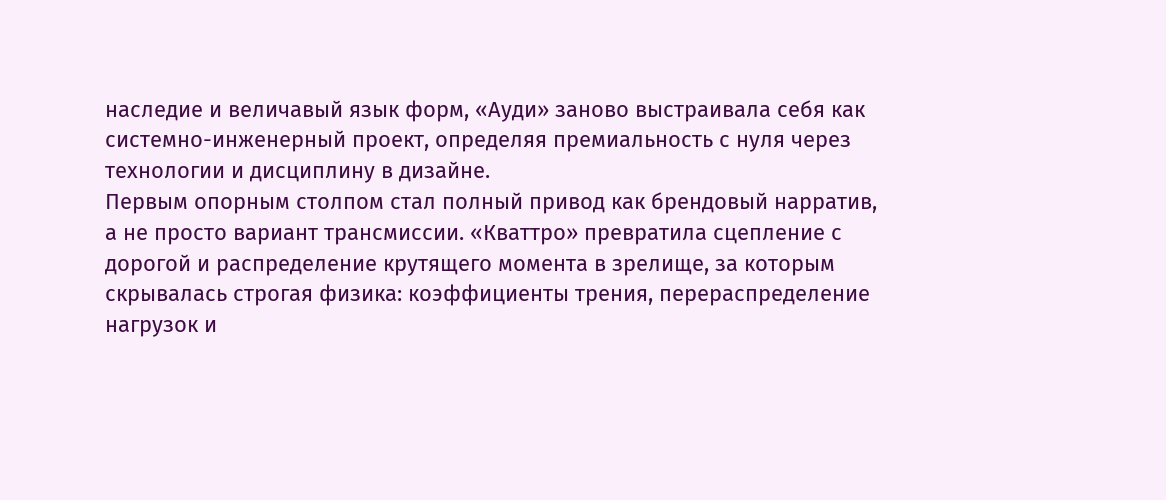наследие и величавый язык форм, «Ауди» заново выстраивала себя как системно-инженерный проект, определяя премиальность с нуля через технологии и дисциплину в дизайне.
Первым опорным столпом стал полный привод как брендовый нарратив, а не просто вариант трансмиссии. «Кваттро» превратила сцепление с дорогой и распределение крутящего момента в зрелище, за которым скрывалась строгая физика: коэффициенты трения, перераспределение нагрузок и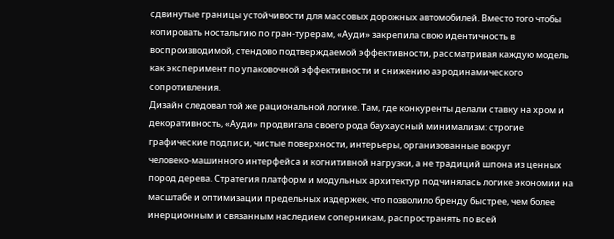сдвинутые границы устойчивости для массовых дорожных автомобилей. Вместо того чтобы копировать ностальгию по гран‑турерам, «Ауди» закрепила свою идентичность в воспроизводимой, стендово подтверждаемой эффективности, рассматривая каждую модель как эксперимент по упаковочной эффективности и снижению аэродинамического сопротивления.
Дизайн следовал той же рациональной логике. Там, где конкуренты делали ставку на хром и декоративность, «Ауди» продвигала своего рода баухаусный минимализм: строгие графические подписи, чистые поверхности, интерьеры, организованные вокруг человеко‑машинного интерфейса и когнитивной нагрузки, а не традиций шпона из ценных пород дерева. Стратегия платформ и модульных архитектур подчинялась логике экономии на масштабе и оптимизации предельных издержек, что позволило бренду быстрее, чем более инерционным и связанным наследием соперникам, распространять по всей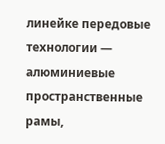линейке передовые технологии — алюминиевые пространственные рамы,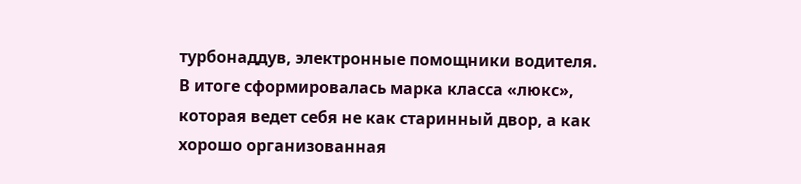турбонаддув, электронные помощники водителя.
В итоге сформировалась марка класса «люкс», которая ведет себя не как старинный двор, а как хорошо организованная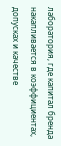лаборатория, где капитал бренда накапливается в коэффициентах, допусках и качестве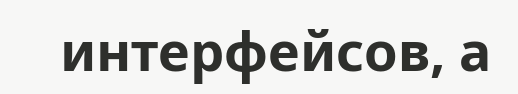интерфейсов, а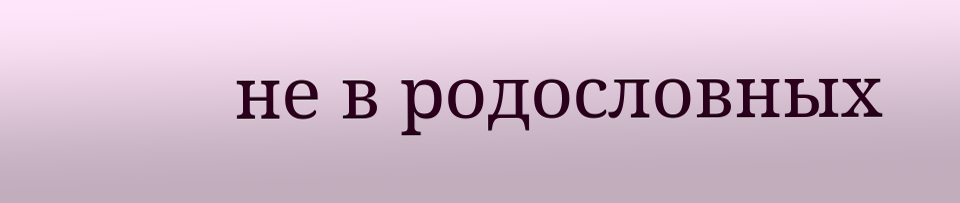не в родословных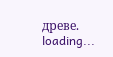древе.
loading...